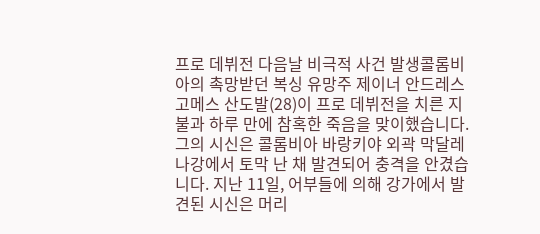프로 데뷔전 다음날 비극적 사건 발생콜롬비아의 촉망받던 복싱 유망주 제이너 안드레스 고메스 산도발(28)이 프로 데뷔전을 치른 지 불과 하루 만에 참혹한 죽음을 맞이했습니다. 그의 시신은 콜롬비아 바랑키야 외곽 막달레나강에서 토막 난 채 발견되어 충격을 안겼습니다. 지난 11일, 어부들에 의해 강가에서 발견된 시신은 머리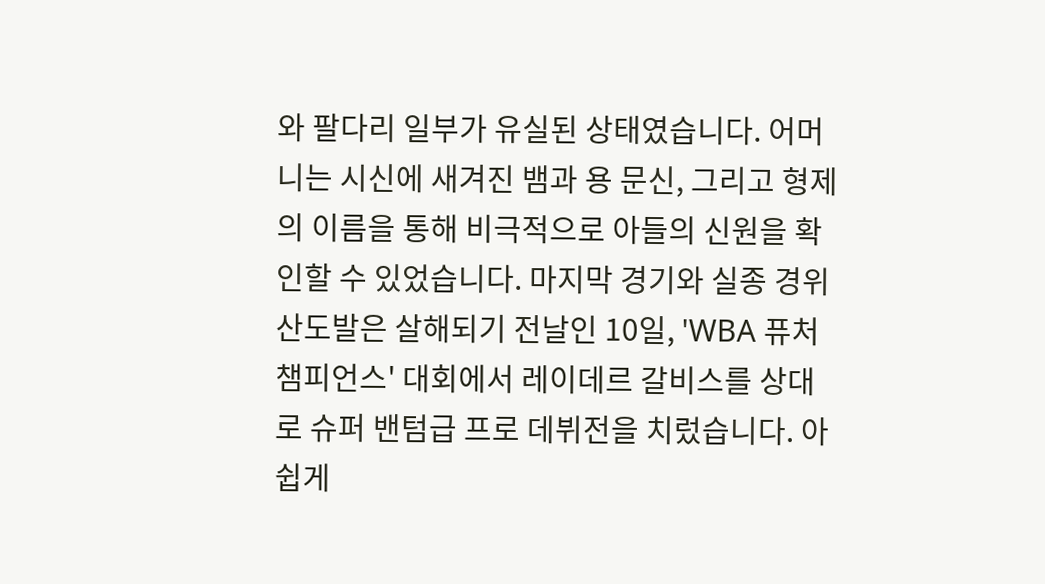와 팔다리 일부가 유실된 상태였습니다. 어머니는 시신에 새겨진 뱀과 용 문신, 그리고 형제의 이름을 통해 비극적으로 아들의 신원을 확인할 수 있었습니다. 마지막 경기와 실종 경위산도발은 살해되기 전날인 10일, 'WBA 퓨처 챔피언스' 대회에서 레이데르 갈비스를 상대로 슈퍼 밴텀급 프로 데뷔전을 치렀습니다. 아쉽게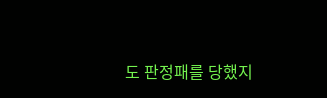도 판정패를 당했지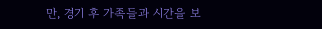만, 경기 후 가족들과 시간을 보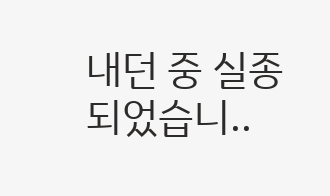내던 중 실종되었습니..